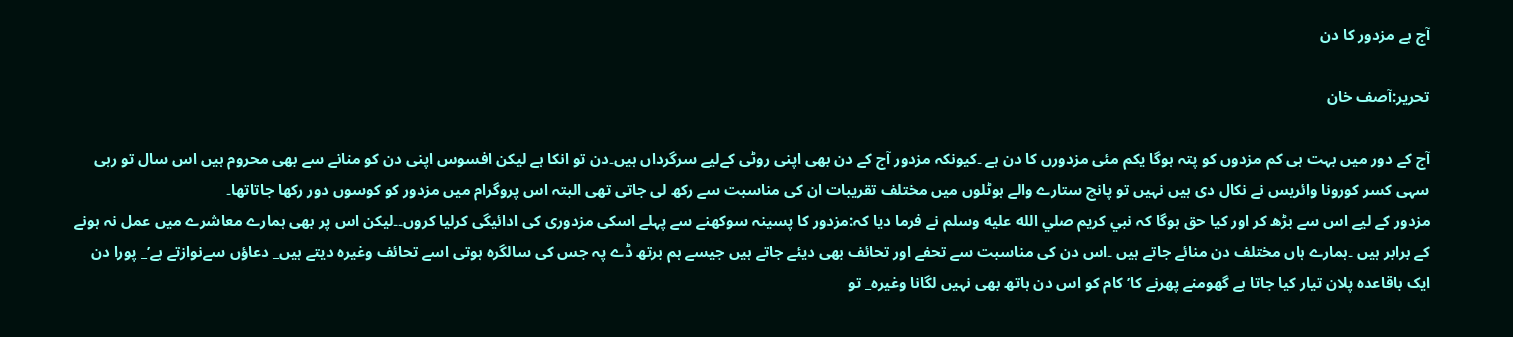آج ہے مزدور کا دن

تحریر:آصف خان

آج کے دور میں بہت ہی کم مزدوں کو پتہ ہوگا یکم مئی مزدورں کا دن ہے ۔کیونکہ مزدور آج کے دن بھی اپنی روٹی کےلیے سرگرداں ہیں۔دن تو انکا ہے لیکن افسوس اپنی دن کو منانے سے بھی محروم ہیں اس سال تو رہی سہی کسر کورونا وائریس نے نکال دی ہیں نہیں تو پانچ ستارے والے ہوٹلوں میں مختلف تقریبات ان کی مناسبت سے رکھ لی جاتی تھی البتہ اس پروگرام میں مزدور کو کوسوں دور رکھا جاتاتھا۔
مزدور کے لیے اس سے بڑھ كر اور كيا حق ہوگا کہ نبي كريم صلي الله عليه وسلم نے فرما ديا كہ:مزدور كا پسینہ سوكھنے سے پہلے اسکی مزدوری کی ادائیگی کرلیا کروں۔۔لیکن اس پر بھی ہمارے معاشرے میں عمل نہ ہونے کے برابر ہیں ۔ہمارے ہاں مختلف دن منائے جاتے ہیں ۔اس دن کی مناسبت سے تحفے اور تحائف بھی دیئے جاتے ہیں جیسے ہم برتھ ڈے پہ جس کی سالگرہ ہوتی اسے تحائف وغیرہ دیتے ہیں_ دعاؤں سےنوازتے ہے’_ پورا دن ایک باقاعدہ پلان تیار کیا جاتا ہے گھومنے پھرنے کا’ کام کو اس دن ہاتھ بھی نہیں لگانا وغیرہ_ تو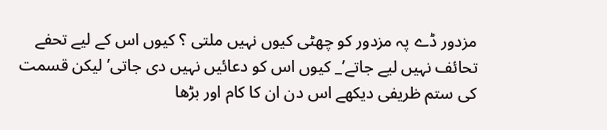مزدور ڈے پہ مزدور کو چھٹی کیوں نہیں ملتی ؟ کیوں اس کے لیے تحفے تحائف نہیں لیے جاتے’_ کیوں اس کو دعائیں نہیں دی جاتی’ لیکن قسمت کی ستم ظریفی دیکھے اس دن ان کا کام اور بڑھا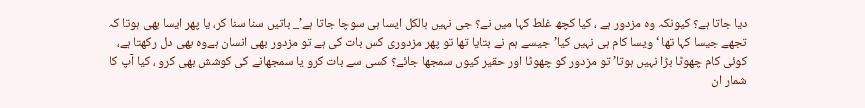دیا جاتا ہے؟ کیونکہ وہ مزدور ہے ، کیا کچھ غلط کہا میں نے؟ جی نہیں بالکل ایسا ہی سوچا جاتا ہے’_ باتیں سنا سنا کر، یا پھر ایسا بھی ہوتا کہ تجھے جیسا کہا تھا ‘ ویسا کام ہی نہیں کیا’جیسے ہم نے بتایا تھا تو پھر مزدوری کس بات کی ہے تو مزدور بھی انسان ہےوہ بھی دل رکھتا ہے، کوئی کام چھوٹا بڑا نہیں ہوتا’ تو مزدور کو چھوٹا اور حقیر کیوں سمجھا جائے؟ کسی سے بات کرو یا سمجھانے کی کوشش بھی کرو ، کیا آپ کا شمار ان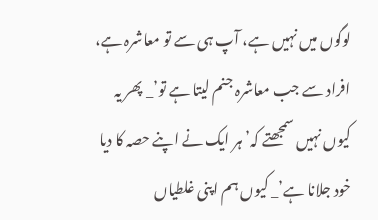لوگوں میں نہیں ہے، آپ ہی سے تو معاشرہ ہے، افراد سے جب معاشرہ جنم لیتا ہے تو’_ پھر یہ کیوں نہیں سمجھتے کہ’ ہر ایک نے اپنے حصہ کا دیا خود جلانا ہے’_ کیوں ہم اپنی غلطیاں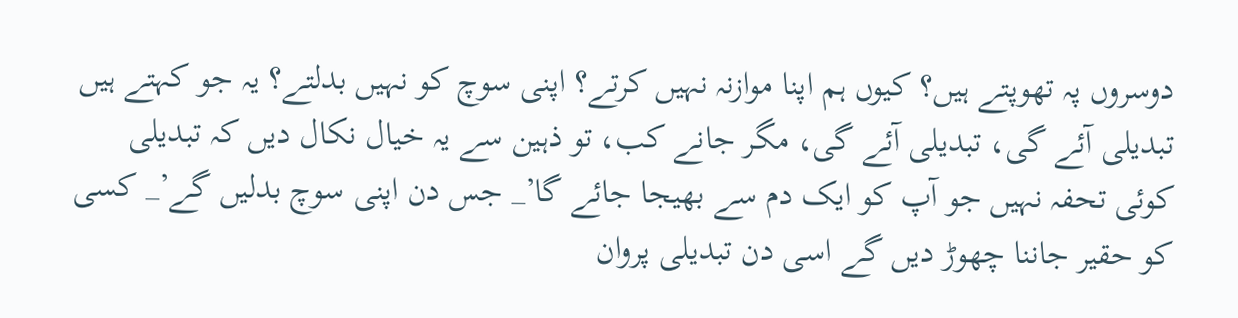دوسروں پہ تھوپتے ہیں؟ کیوں ہم اپنا موازنہ نہیں کرتے؟ اپنی سوچ کو نہیں بدلتے؟ یہ جو کہتے ہیں تبدیلی آئے گی، تبدیلی آئے گی، مگر جانے کب، تو ذہین سے یہ خیال نکال دیں کہ تبدیلی کوئی تحفہ نہیں جو آپ کو ایک دم سے بھیجا جائے گا’_ جس دن اپنی سوچ بدلیں گے’_ کسی کو حقیر جاننا چھوڑ دیں گے اسی دن تبدیلی پروان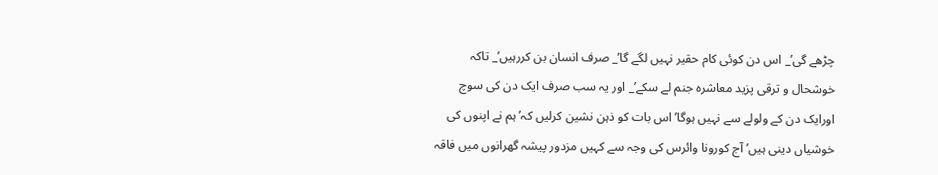چڑھے گی’_ اس دن کوئی کام حقیر نہیں لگے گا’_ صرف انسان بن کررہیں’_ تاکہ خوشحال و ترقی پزید معاشرہ جنم لے سکے’_ اور یہ سب صرف ایک دن کی سوچ اورایک دن کے ولولے سے نہیں ہوگا’اس بات کو ذہن نشین کرلیں کہ’ ہم نے اپنوں کی خوشیاں دینی ہیں’ آج کورونا وائرس کی وجہ سے کہیں مزدور پیشہ گھرانوں میں فاقہ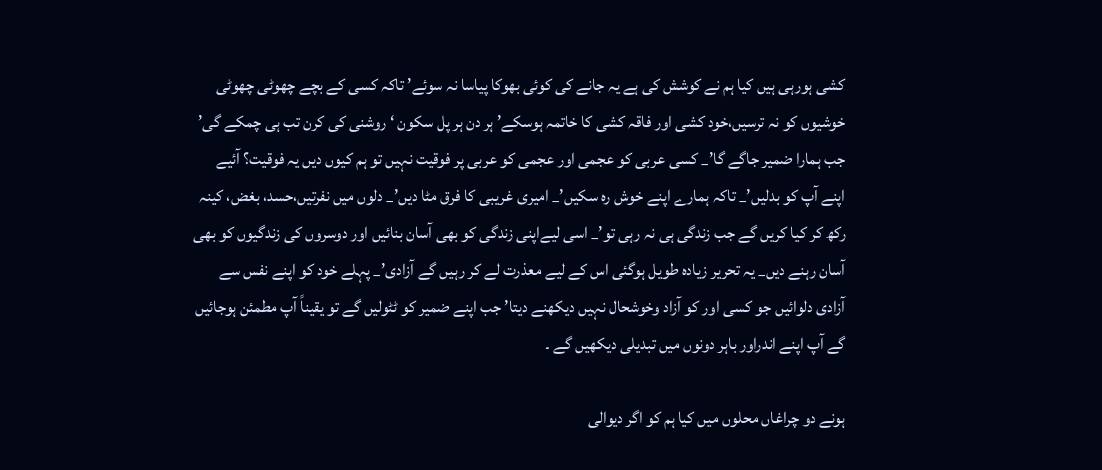کشی ہورہی ہیں کیا ہم نے کوشش کی ہے یہ جانے کی کوئی بھوکا پیاسا نہ سوئے’ تاکہ کسی کے بچے چھوٹی چھوٹی خوشیوں کو نہ ترسیں،خود کشی اور فاقہ کشی کا خاتمہ ہوسکے’ ہر دن ہر پل سکون ‘ روشنی کی کرن تب ہی چمکے گی’ جب ہمارا ضمیر جاگے گا’_ کسی عربی کو عجمی اور عجمی کو عربی پر فوقیت نہیں تو ہم کیوں دیں یہ فوقیت؟ آئیے اپنے آپ کو بدلیں’_ تاکہ ہمارے اپنے خوش رہ سکیں’_ امیری غریبی کا فرق مٹا دیں’_ دلوں میں نفرتیں،حسد، بغض، کینہ رکھ کر کیا کریں گے جب زندگی ہی نہ رہی تو’_ اسی لیےاپنی زندگی کو بھی آسان بنائیں اور دوسروں کی زندگیوں کو بھی آسان رہنے دیں_ یہ تحریر زیادہ طویل ہوگئی اس کے لیے معذرت لے کر رہیں گے آزادی’_ پہلے خود کو اپنے نفس سے آزادی دلوائیں جو کسی اور کو آزاد وخوشحال نہیں دیکھنے دیتا’ جب اپنے ضمیر کو ٹٹولیں گے تو یقیناً آپ مطمئن ہوجائیں گے آپ اپنے اندراور باہر دونوں میں تبدیلی دیکھیں گے ۔

ہونے دو چراغاں محلوں میں کیا ہم کو اگر دیوالی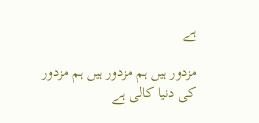ہے

مزدور ہیں ہم مزدور ہیں ہم مزدور کی دنیا کالی ہے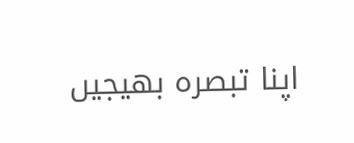اپنا تبصرہ بھیجیں